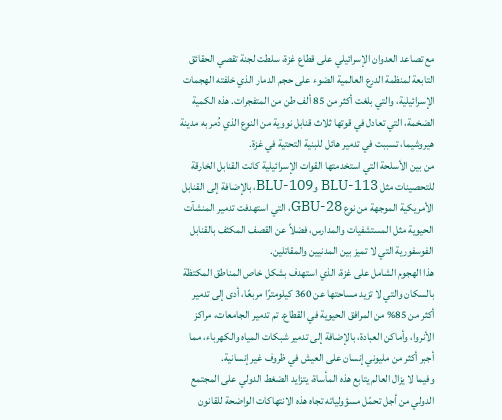مع تصاعد العدوان الإسرائيلي على قطاع غزة، سلطت لجنة تقصي الحقائق التابعة لمنظمة الدرع العالمية الضوء على حجم الدمار الذي خلفته الهجمات الإسرائيلية، والتي بلغت أكثر من 85 ألف طن من المتفجرات. هذه الكمية الضخمة، التي تعادل في قوتها ثلاث قنابل نووية من النوع الذي دُمر به مدينة هيروشيما، تسببت في تدمير هائل للبنية التحتية في غزة.
من بين الأسلحة التي استخدمتها القوات الإسرائيلية كانت القنابل الخارقة للتحصينات مثل BLU-113 وBLU-109، بالإضافة إلى القنابل الأمريكية الموجهة من نوع GBU-28، التي استهدفت تدمير المنشآت الحيوية مثل المستشفيات والمدارس، فضلاً عن القصف المكثف بالقنابل الفوسفورية التي لا تميز بين المدنيين والمقاتلين.
هذا الهجوم الشامل على غزة، الذي استهدف بشكل خاص المناطق المكتظة بالسكان والتي لا تزيد مساحتها عن 360 كيلومترًا مربعًا، أدى إلى تدمير أكثر من 85% من المرافق الحيوية في القطاع. تم تدمير الجامعات، مراكز الأنروا، وأماكن العبادة، بالإضافة إلى تدمير شبكات المياه والكهرباء، مما أجبر أكثر من مليوني إنسان على العيش في ظروف غير إنسانية.
وفيما لا يزال العالم يتابع هذه المأساة، يتزايد الضغط الدولي على المجتمع الدولي من أجل تحمّل مسؤولياته تجاه هذه الانتهاكات الواضحة للقانون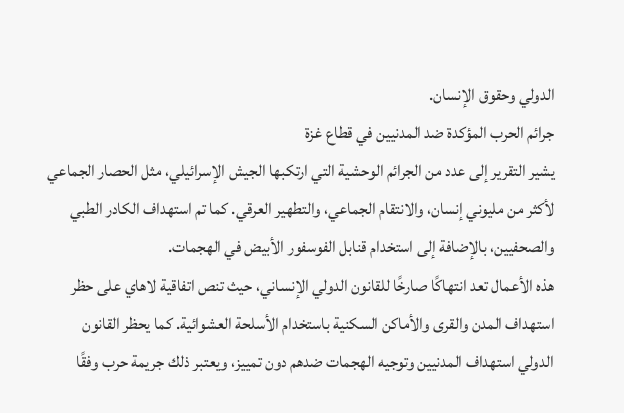الدولي وحقوق الإنسان.
جرائم الحرب المؤكدة ضد المدنيين في قطاع غزة
يشير التقرير إلى عدد من الجرائم الوحشية التي ارتكبها الجيش الإسرائيلي، مثل الحصار الجماعي لأكثر من مليوني إنسان، والانتقام الجماعي، والتطهير العرقي. كما تم استهداف الكادر الطبي والصحفيين، بالإضافة إلى استخدام قنابل الفوسفور الأبيض في الهجمات.
هذه الأعمال تعد انتهاكًا صارخًا للقانون الدولي الإنساني، حيث تنص اتفاقية لاهاي على حظر استهداف المدن والقرى والأماكن السكنية باستخدام الأسلحة العشوائية. كما يحظر القانون الدولي استهداف المدنيين وتوجيه الهجمات ضدهم دون تمييز، ويعتبر ذلك جريمة حرب وفقًا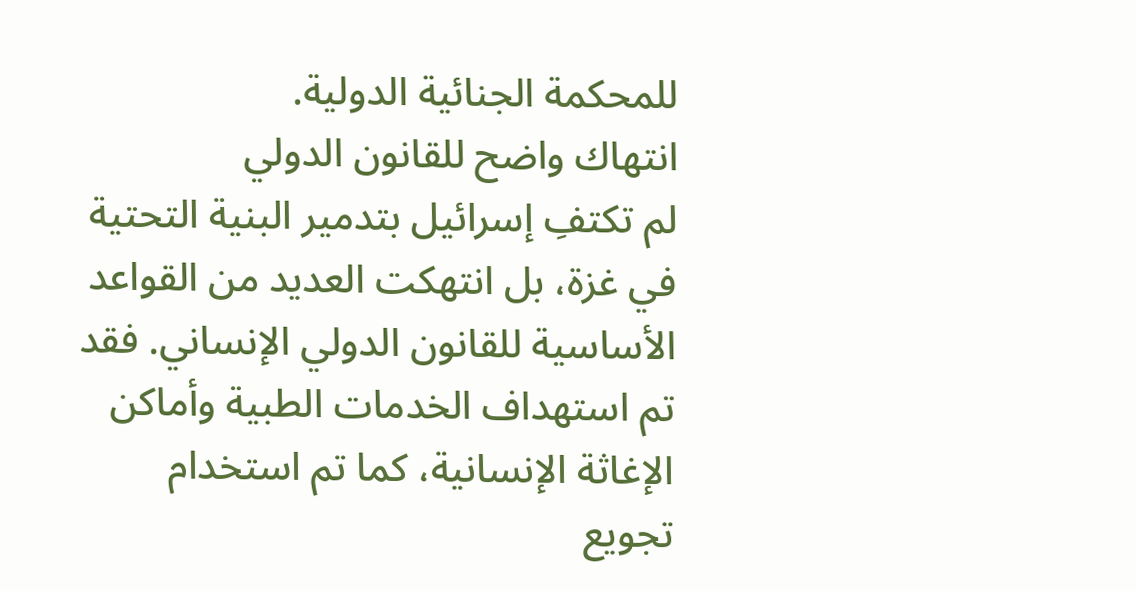للمحكمة الجنائية الدولية.
انتهاك واضح للقانون الدولي
لم تكتفِ إسرائيل بتدمير البنية التحتية في غزة، بل انتهكت العديد من القواعد الأساسية للقانون الدولي الإنساني. فقد تم استهداف الخدمات الطبية وأماكن الإغاثة الإنسانية، كما تم استخدام تجويع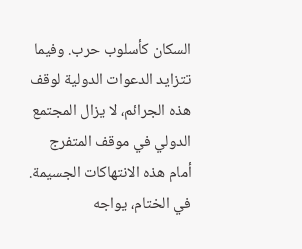السكان كأسلوب حرب. وفيما تتزايد الدعوات الدولية لوقف هذه الجرائم، لا يزال المجتمع الدولي في موقف المتفرج أمام هذه الانتهاكات الجسيمة.
في الختام، يواجه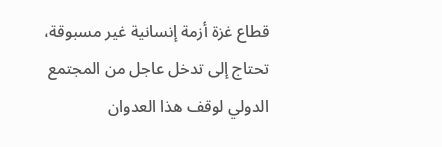قطاع غزة أزمة إنسانية غير مسبوقة، تحتاج إلى تدخل عاجل من المجتمع الدولي لوقف هذا العدوان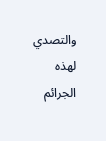والتصدي لهذه الجرائم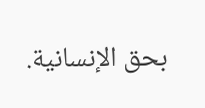بحق الإنسانية.